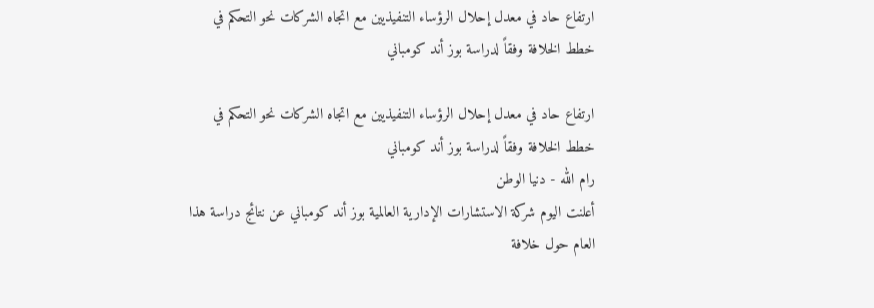ارتفاع حاد في معدل إحلال الرؤساء التنفيذيين مع اتجاه الشركات نحو التحكم في خطط الخلافة وفقاً لدراسة بوز أند كومباني

ارتفاع حاد في معدل إحلال الرؤساء التنفيذيين مع اتجاه الشركات نحو التحكم في خطط الخلافة وفقاً لدراسة بوز أند كومباني
رام الله - دنيا الوطن
أعلنت اليوم شركة الاستشارات الإدارية العالمية بوز أند كومباني عن نتائج دراسة هذا العام حول خلافة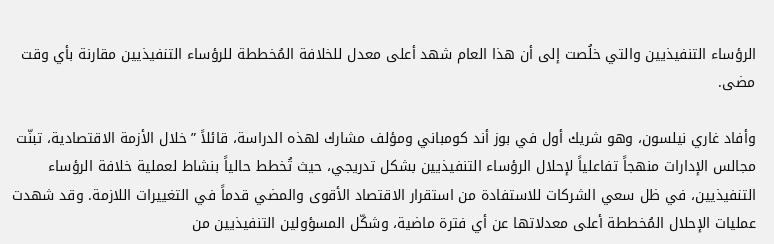الرؤساء التنفيذيين والتي خلُصت إلى أن هذا العام شهد أعلى معدل للخلافة المُخططة للرؤساء التنفيذيين مقارنة بأي وقت مضى.

وأفاد غاري نيلسون، وهو شريك أول في بوز أند كومباني ومؤلف مشارك لهذه الدراسة، قائلاً ”خلال الأزمة الاقتصادية، تبنّت مجالس الإدارات منهجاً تفاعلياً لإحلال الرؤساء التنفيذيين بشكل تدريجي، حيث تُخطط حالياً بنشاط لعملية خلافة الرؤساء التنفيذيين، في ظل سعي الشركات للاستفادة من استقرار الاقتصاد الأقوى والمضي قدماً في التغييرات اللازمة. وقد شهدت عمليات الإحلال المُخططة أعلى معدلاتها عن أي فترة ماضية، وشكّل المسؤولين التنفيذيين من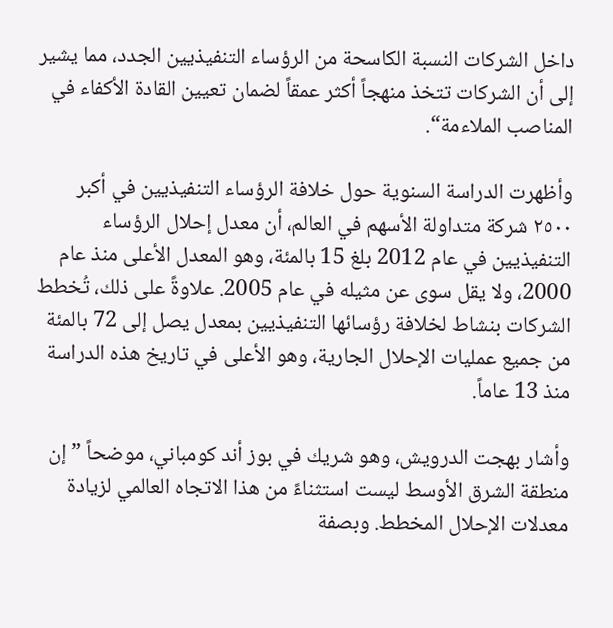داخل الشركات النسبة الكاسحة من الرؤساء التنفيذيين الجدد، مما يشير إلى أن الشركات تتخذ منهجاً أكثر عمقاً لضمان تعيين القادة الأكفاء في المناصب الملاءمة“.

وأظهرت الدراسة السنوية حول خلافة الرؤساء التنفيذيين في أكبر ٢٥٠٠ شركة متداولة الأسهم في العالم، أن معدل إحلال الرؤساء التنفيذيين في عام 2012 بلغ 15 بالمئة، وهو المعدل الأعلى منذ عام 2000، ولا يقل سوى عن مثيله في عام 2005. علاوةً على ذلك، تُخطط الشركات بنشاط لخلافة رؤسائها التنفيذيين بمعدل يصل إلى 72 بالمئة من جميع عمليات الإحلال الجارية، وهو الأعلى في تاريخ هذه الدراسة منذ 13 عاماً.

وأشار بهجت الدرويش، وهو شريك في بوز أند كومباني، موضحاً ”إن منطقة الشرق الأوسط ليست استثناءً من هذا الاتجاه العالمي لزيادة معدلات الإحلال المخطط. وبصفة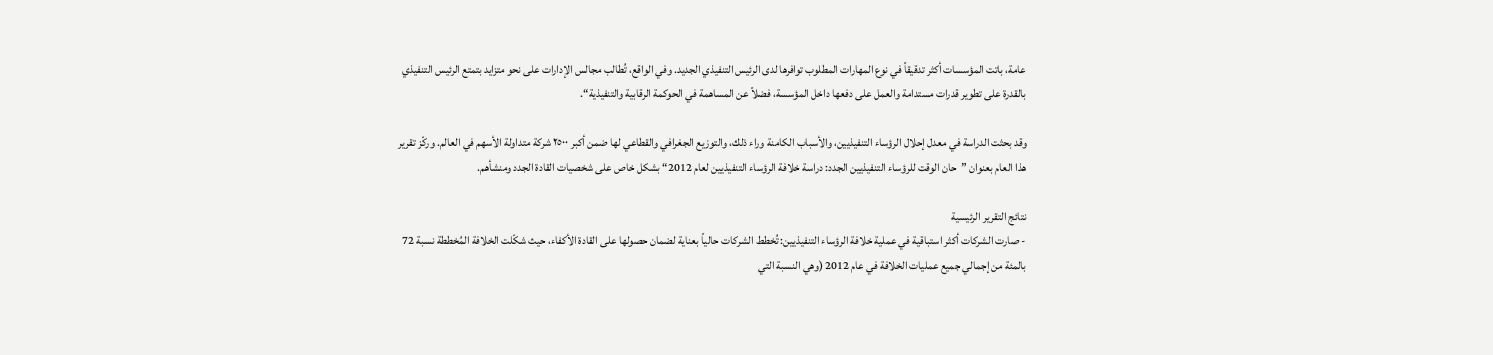عامة، باتت المؤسسات أكثر تدقيقاً في نوع المهارات المطلوب توافرها لدى الرئيس التنفيذي الجديد. وفي الواقع، تُطالب مجالس الإدارات على نحو متزايد بتمتع الرئيس التنفيذي بالقدرة على تطوير قدرات مستدامة والعمل على دفعها داخل المؤسسة، فضلاً عن المساهمة في الحوكمة الرقابية والتنفيذية“.

وقد بحثت الدراسة في معدل إحلال الرؤساء التنفيذيين، والأسباب الكامنة وراء ذلك، والتوزيع الجغرافي والقطاعي لها ضمن أكبر ٢٥٠٠ شركة متداولة الأسهم في العالم. وركّز تقرير هذا العام بعنوان ”حان الوقت للرؤساء التنفيذيين الجدد: دراسة خلافة الرؤساء التنفيذيين لعام 2012“ بشكل خاص على شخصيات القادة الجدد ومنشأهم.

نتائج التقرير الرئيسية
- صارت الشركات أكثر استباقية في عملية خلافة الرؤساء التنفيذيين: تُخطط الشركات حالياً بعناية لضمان حصولها على القادة الأكفاء، حيث شكّلت الخلافة المُخططة نسبة 72 بالمئة من إجمالي جميع عمليات الخلافة في عام 2012 (وهي النسبة التي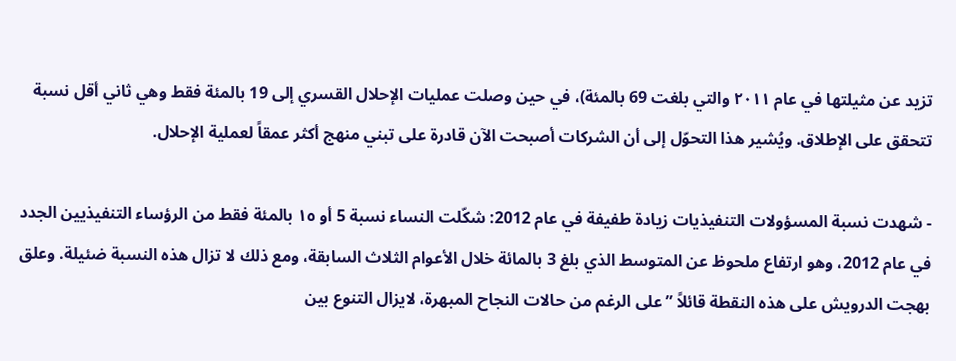تزيد عن مثيلتها في عام ٢٠١١ والتي بلغت 69 بالمئة)، في حين وصلت عمليات الإحلال القسري إلى 19 بالمئة فقط وهي ثاني أقل نسبة تتحقق على الإطلاق. ويُشير هذا التحوّل إلى أن الشركات أصبحت الآن قادرة على تبني منهج أكثر عمقاً لعملية الإحلال.

- شهدت نسبة المسؤولات التنفيذيات زيادة طفيفة في عام 2012: شكّلت النساء نسبة 5 أو ١٥ بالمئة فقط من الرؤساء التنفيذيين الجدد في عام 2012، وهو ارتفاع ملحوظ عن المتوسط الذي بلغ 3 بالمائة خلال الأعوام الثلاث السابقة، ومع ذلك لا تزال هذه النسبة ضئيلة. وعلق بهجت الدرويش على هذه النقطة قائلاً ”على الرغم من حالات النجاح المبهرة، لايزال التنوع بين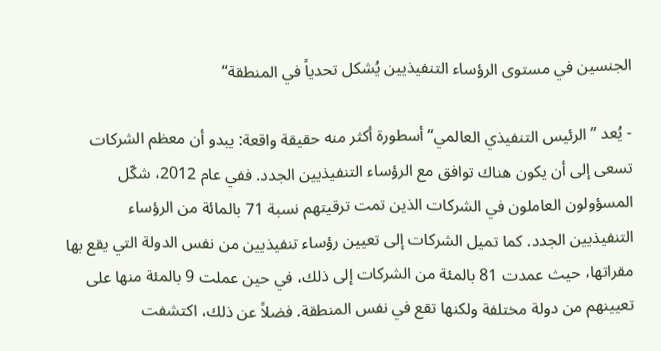الجنسين في مستوى الرؤساء التنفيذيين يُشكل تحدياً في المنطقة“

- يُعد ”الرئيس التنفيذي العالمي“ أسطورة أكثر منه حقيقة واقعة: يبدو أن معظم الشركات تسعى إلى أن يكون هناك توافق مع الرؤساء التنفيذيين الجدد. ففي عام 2012، شكّل المسؤولون العاملون في الشركات الذين تمت ترقيتهم نسبة 71 بالمائة من الرؤساء التنفيذيين الجدد. كما تميل الشركات إلى تعيين رؤساء تنفيذيين من نفس الدولة التي يقع بها مقراتها، حيث عمدت 81 بالمئة من الشركات إلى ذلك، في حين عملت 9 بالمئة منها على تعيينهم من دولة مختلفة ولكنها تقع في نفس المنطقة. فضلاً عن ذلك، اكتشفت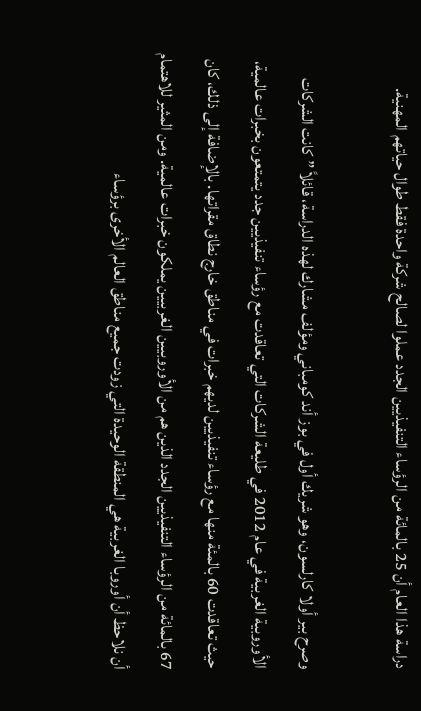دراسة هذا العام أن 25 بالمائة من الرؤساء التنفيذيين الجدد عملوا لصالح شركة واحدة فقط طوال حياتهم المهنية.

وصرح بير أولا كارلسون، وهو شريك أول في بوز أند كومباني ومؤلف مشارك لهذه الدراسة، قائلاً ” كانت الشركات الأوروبية الغربية في عام 2012 في طليعة الشركات التي تعاقدت مع رؤساء تنفيذيين جدد يتمتعون بخبرات عالمية، حيث تعاقدت 60 بالمئة منها مع رؤساء تنفيذيين لديهم خبرات في مناطق خارج نطاق مقراتها. بالإضافة إلى ذلك، كان 67 بالمائة من الرؤساء التنفيذيين الجدد الذين هم من الأوروبيين الغربيين يملكون خبرات عالمية. ومن المثير للاهتمام أن نلاحظ أن أوروبا الغربية هي المنطقة الوحيدة التي زودت جميع مناطق العالم الأخرى برؤساء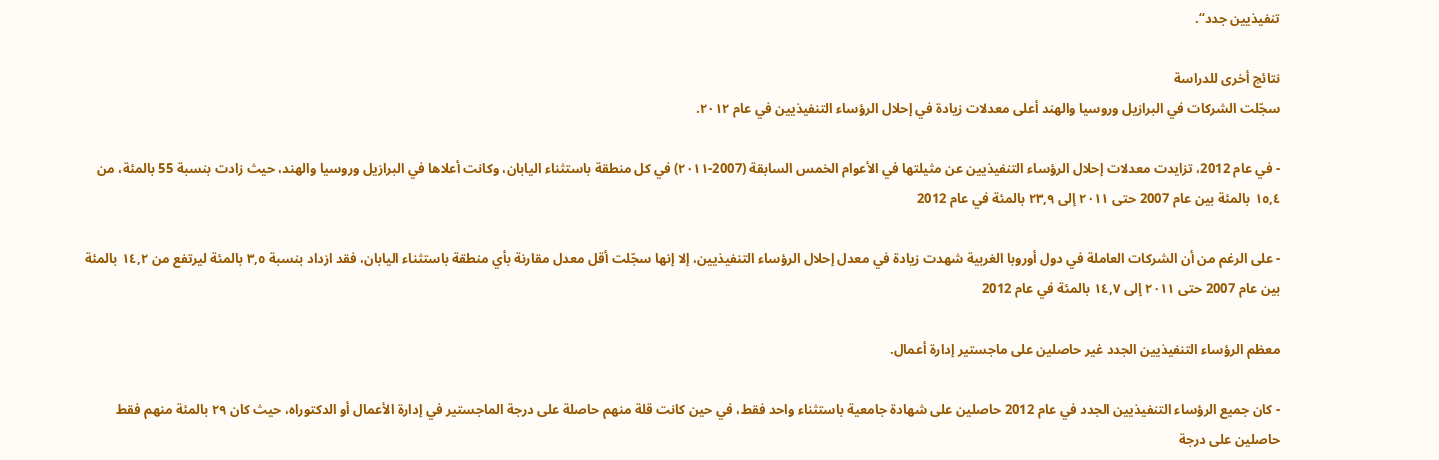تنفيذيين جدد“.

نتائج أخرى للدراسة
سجّلت الشركات في البرازيل وروسيا والهند أعلى معدلات زيادة في إحلال الرؤساء التنفيذيين في عام ٢٠١٢.

- في عام 2012، تزايدت معدلات إحلال الرؤساء التنفيذيين عن مثيلتها في الأعوام الخمس السابقة (2007-٢٠١١) في كل منطقة باستثناء اليابان، وكانت أعلاها في البرازيل وروسيا والهند، حيث زادت بنسبة 55 بالمئة، من ١٥,٤ بالمئة بين عام 2007 حتى ٢٠١١ إلى ٢٣,٩ بالمئة في عام 2012

- على الرغم من أن الشركات العاملة في دول أوروبا الغربية شهدت زيادة في معدل إحلال الرؤساء التنفيذيين، إلا إنها سجّلت أقل معدل مقارنة بأي منطقة باستثناء اليابان، فقد ازداد بنسبة ٣,٥ بالمئة ليرتفع من ١٤,٢ بالمئة بين عام 2007 حتى ٢٠١١ إلى ١٤,٧ بالمئة في عام 2012

معظم الرؤساء التنفيذيين الجدد غير حاصلين على ماجستير إدارة أعمال.

- كان جميع الرؤساء التنفيذيين الجدد في عام 2012 حاصلين على شهادة جامعية باستثناء واحد فقط، في حين كانت قلة منهم حاصلة على درجة الماجستير في إدارة الأعمال أو الدكتوراه، حيث كان ٢٩ بالمئة منهم فقط حاصلين على درجة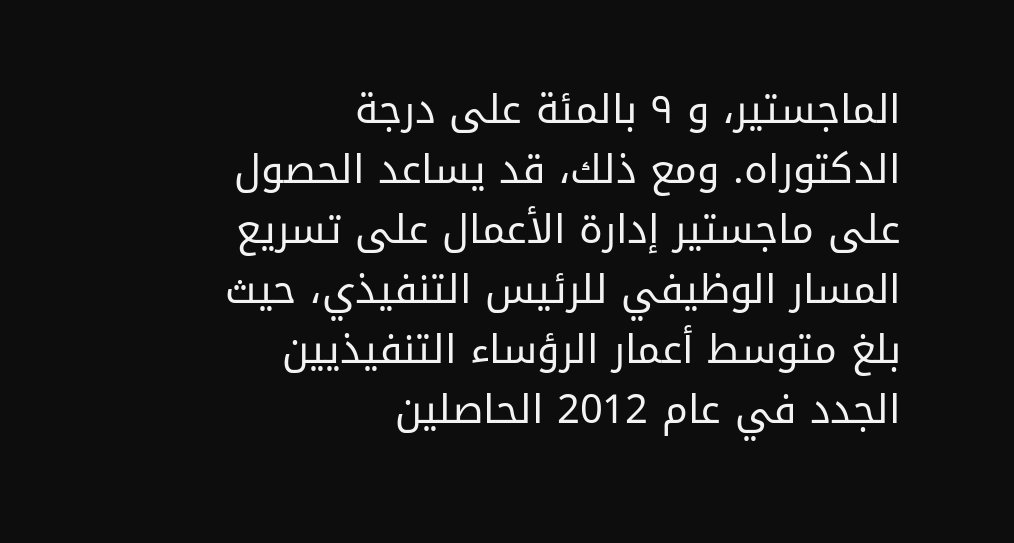الماجستير، و ٩ بالمئة على درجة الدكتوراه. ومع ذلك، قد يساعد الحصول على ماجستير إدارة الأعمال على تسريع المسار الوظيفي للرئيس التنفيذي، حيث بلغ متوسط أعمار الرؤساء التنفيذيين الجدد في عام 2012 الحاصلين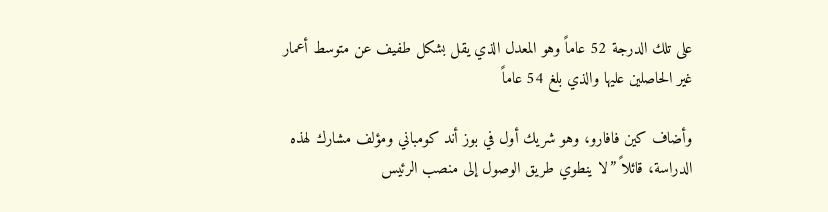على تلك الدرجة 52 عاماً وهو المعدل الذي يقل بشكل طفيف عن متوسط أعمار غير الحاصلين عليها والذي بلغ 54 عاماً

وأضاف كين فافارو، وهو شريك أول في بوز أند كومباني ومؤلف مشارك لهذه الدراسة، قائلاً ”لا ينطوي طريق الوصول إلى منصب الرئيس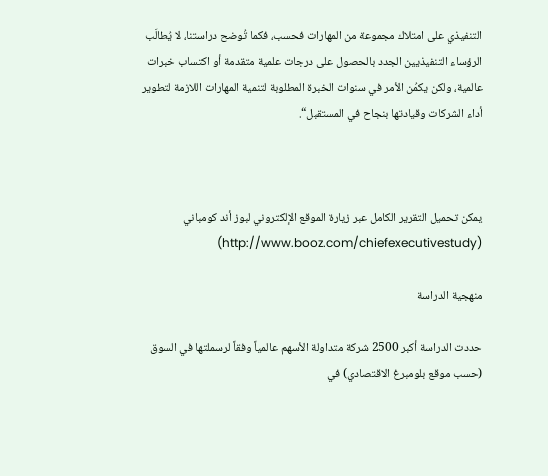التنفيذي على امتلاك مجموعة من المهارات فحسب، فكما تُوضح دراستنا، لا يُطالَب الرؤساء التنفيذيين الجدد بالحصول على درجات علمية متقدمة أو اكتساب خبرات عالمية، ولكن يكمُن الأمر في سنوات الخبرة المطلوبة لتنمية المهارات اللازمة لتطوير أداء الشركات وقيادتها بنجاح في المستقبل“.



يمكن تحميل التقرير الكامل عبر زيارة الموقع الإلكتروني لبوز أند كومباني (http://www.booz.com/chiefexecutivestudy)

منهجية الدراسة

حددت الدراسة أكبر 2500 شركة متداولة الأسهم عالمياً وفقاً لرسملتها في السوق (حسب موقع بلومبرغ الاقتصادي) في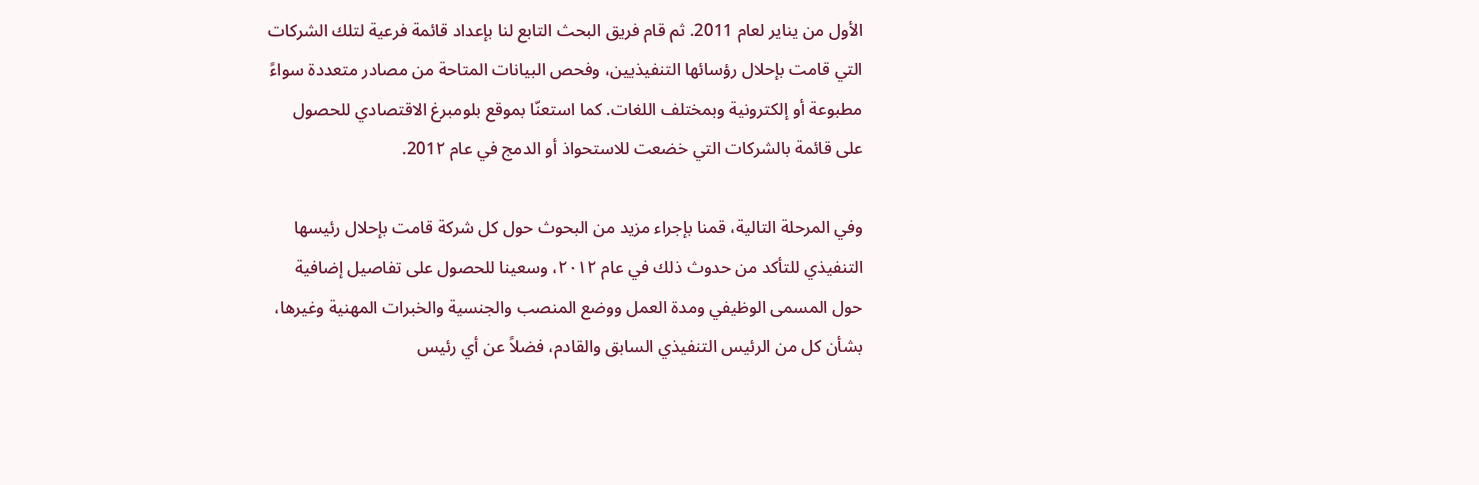الأول من يناير لعام 2011. ثم قام فريق البحث التابع لنا بإعداد قائمة فرعية لتلك الشركات التي قامت بإحلال رؤسائها التنفيذيين، وفحص البيانات المتاحة من مصادر متعددة سواءً مطبوعة أو إلكترونية وبمختلف اللغات. كما استعنّا بموقع بلومبرغ الاقتصادي للحصول على قائمة بالشركات التي خضعت للاستحواذ أو الدمج في عام 201٢.

وفي المرحلة التالية، قمنا بإجراء مزيد من البحوث حول كل شركة قامت بإحلال رئيسها التنفيذي للتأكد من حدوث ذلك في عام ٢٠١٢، وسعينا للحصول على تفاصيل إضافية حول المسمى الوظيفي ومدة العمل ووضع المنصب والجنسية والخبرات المهنية وغيرها، بشأن كل من الرئيس التنفيذي السابق والقادم، فضلاً عن أي رئيس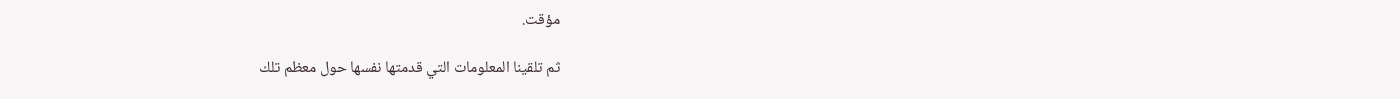مؤقت.

ثم تلقينا المعلومات التي قدمتها نفسها حول معظم تلك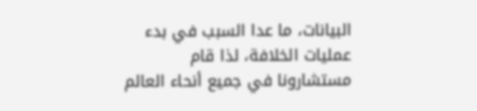البيانات، ما عدا السبب في بدء عمليات الخلافة، لذا قام مستشارونا في جميع أنحاء العالم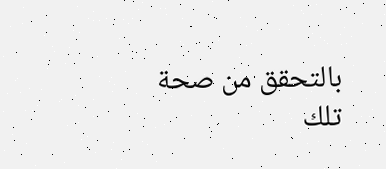بالتحقق من صحة تلك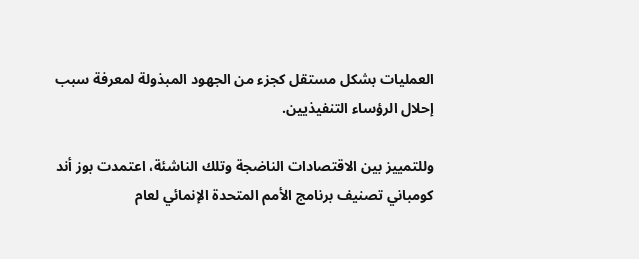العمليات بشكل مستقل كجزء من الجهود المبذولة لمعرفة سبب إحلال الرؤساء التنفيذيين.

وللتمييز بين الاقتصادات الناضجة وتلك الناشئة، اعتمدت بوز أند كومباني تصنيف برنامج الأمم المتحدة الإنمائي لعام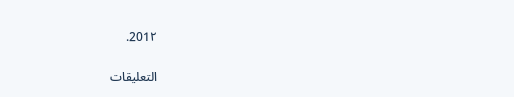201٢.

التعليقات